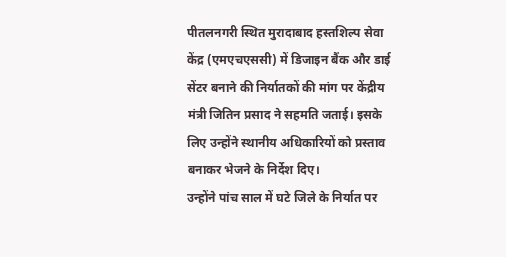पीतलनगरी स्थित मुरादाबाद हस्तशिल्प सेवा केंद्र (एमएचएससी) में डिजाइन बैंक और डाई सेंटर बनाने की निर्यातकों की मांग पर केंद्रीय मंत्री जितिन प्रसाद ने सहमति जताई। इसके लिए उन्होंने स्थानीय अधिकारियों को प्रस्ताव बनाकर भेजने के निर्देश दिए।
उन्होंने पांच साल में घटे जिले के निर्यात पर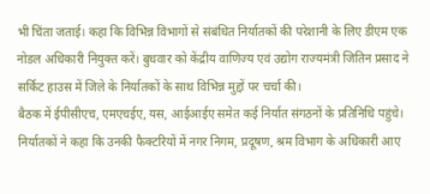भी चिंता जताई। कहा कि विभिन्न विभागों से संबंधित निर्यातकों की परेशानी के लिए डीएम एक नोडल अधिकारी नियुक्त करें। बुधवार को केंद्रीय वाणिज्य एवं उद्योग राज्यमंत्री जितिन प्रसाद ने सर्किट हाउस में जिले के निर्यातकों के साथ विभिन्न मुद्दों पर चर्चा की।
बैठक में ईपीसीएच, एमएचईए, यस, आईआईए समेत कई निर्यात संगठनों के प्रतिनिधि पहुंचे। निर्यातकों ने कहा कि उनकी फैक्टरियों में नगर निगम, प्रदूषण, श्रम विभाग के अधिकारी आए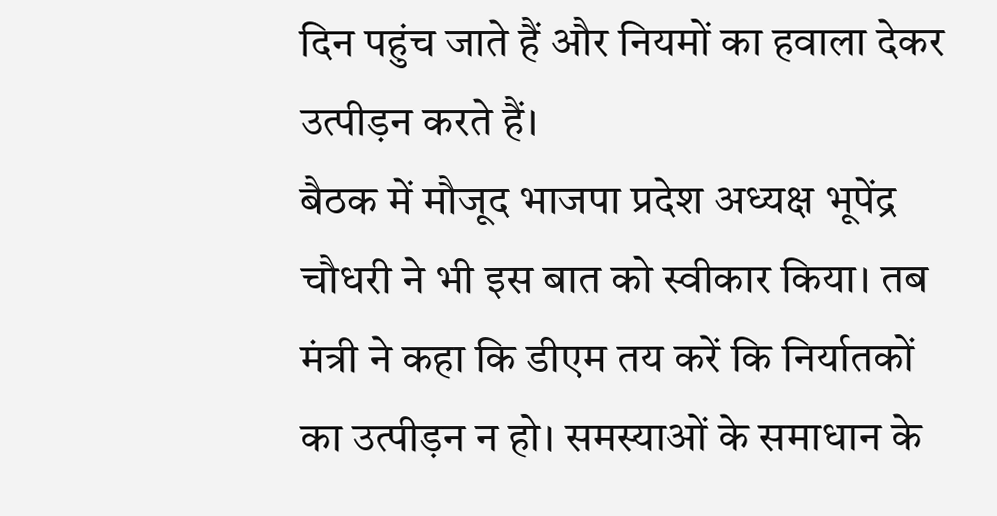दिन पहुंच जाते हैं और नियमों का हवाला देकर उत्पीड़न करते हैं।
बैठक में मौजूद भाजपा प्रदेश अध्यक्ष भूपेंद्र चौधरी ने भी इस बात को स्वीकार किया। तब मंत्री ने कहा कि डीएम तय करें कि निर्यातकों का उत्पीड़न न हो। समस्याओं के समाधान के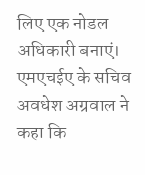लिए एक नोडल अधिकारी बनाएं। एमएचईए के सचिव अवधेश अग्रवाल ने कहा कि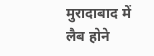मुरादाबाद में लैब होने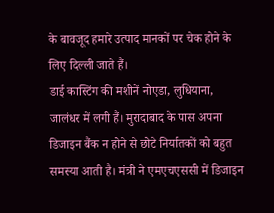के बावजूद हमारे उत्पाद मानकों पर चेक होने के लिए दिल्ली जाते हैं।
डाई कास्टिंग की मशीनें नोएडा, लुधियाना, जालंधर में लगी हैं। मुरादाबाद के पास अपना डिजाइन बैंक न होने से छोटे निर्यातकों को बहुत समस्या आती है। मंत्री ने एमएचएससी में डिजाइन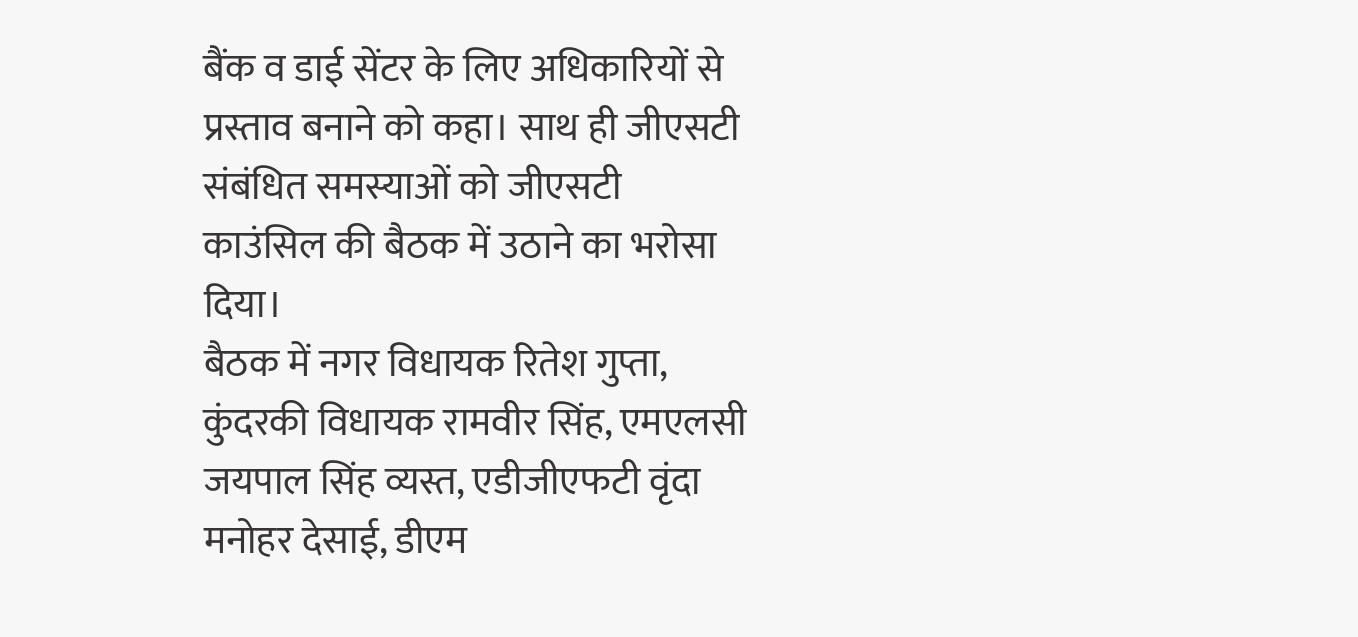बैंक व डाई सेंटर के लिए अधिकारियों से प्रस्ताव बनाने को कहा। साथ ही जीएसटी संबंधित समस्याओं को जीएसटी काउंसिल की बैठक में उठाने का भरोसा दिया।
बैठक में नगर विधायक रितेश गुप्ता, कुंदरकी विधायक रामवीर सिंह, एमएलसी जयपाल सिंह व्यस्त, एडीजीएफटी वृंदा मनोहर देसाई, डीएम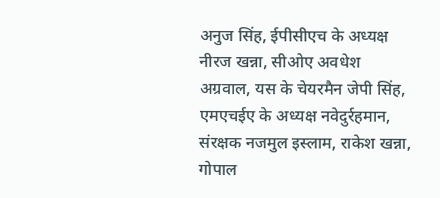अनुज सिंह, ईपीसीएच के अध्यक्ष नीरज खन्ना, सीओए अवधेश अग्रवाल, यस के चेयरमैन जेपी सिंह, एमएचईए के अध्यक्ष नवेदुर्रहमान, संरक्षक नजमुल इस्लाम, राकेश खन्ना, गोपाल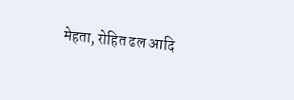मेहता, रोहित ढल आदि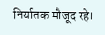निर्यातक मौजूद रहे।